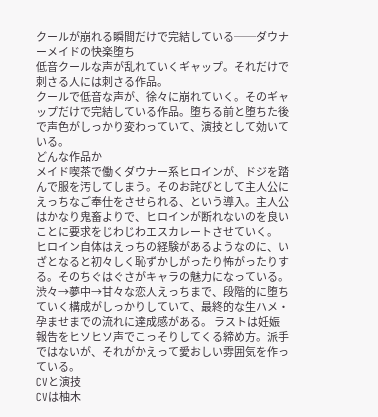クールが崩れる瞬間だけで完結している──ダウナーメイドの快楽堕ち
低音クールな声が乱れていくギャップ。それだけで刺さる人には刺さる作品。
クールで低音な声が、徐々に崩れていく。そのギャップだけで完結している作品。堕ちる前と堕ちた後で声色がしっかり変わっていて、演技として効いている。
どんな作品か
メイド喫茶で働くダウナー系ヒロインが、ドジを踏んで服を汚してしまう。そのお詫びとして主人公にえっちなご奉仕をさせられる、という導入。主人公はかなり鬼畜よりで、ヒロインが断れないのを良いことに要求をじわじわエスカレートさせていく。 ヒロイン自体はえっちの経験があるようなのに、いざとなると初々しく恥ずかしがったり怖がったりする。そのちぐはぐさがキャラの魅力になっている。渋々→夢中→甘々な恋人えっちまで、段階的に堕ちていく構成がしっかりしていて、最終的な生ハメ・孕ませまでの流れに達成感がある。 ラストは妊娠報告をヒソヒソ声でこっそりしてくる締め方。派手ではないが、それがかえって愛おしい雰囲気を作っている。
CVと演技
CVは柚木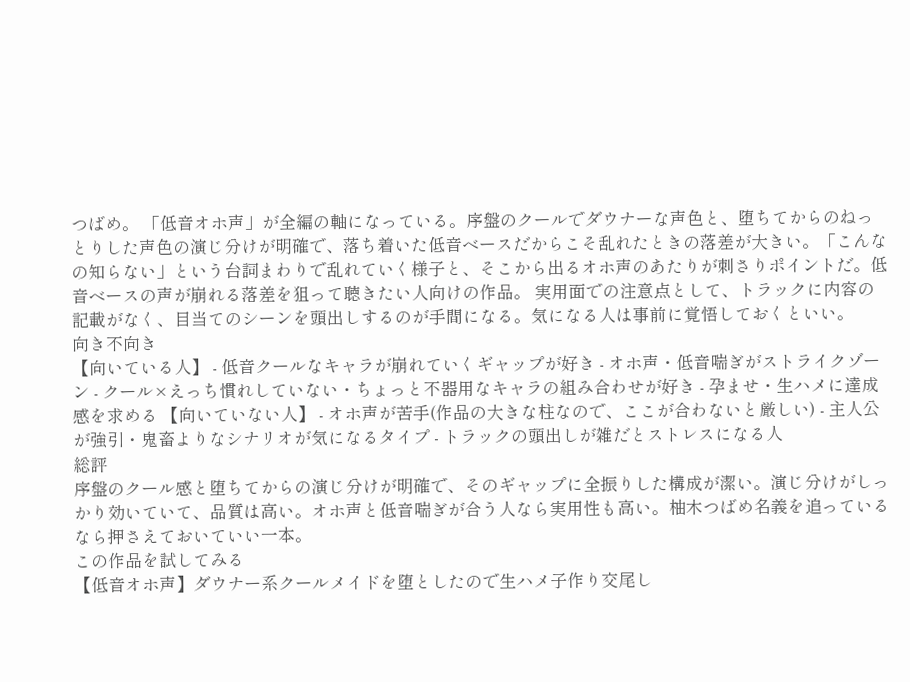つばめ。 「低音オホ声」が全編の軸になっている。序盤のクールでダウナーな声色と、堕ちてからのねっとりした声色の演じ分けが明確で、落ち着いた低音ベースだからこそ乱れたときの落差が大きい。「こんなの知らない」という台詞まわりで乱れていく様子と、そこから出るオホ声のあたりが刺さりポイントだ。低音ベースの声が崩れる落差を狙って聴きたい人向けの作品。 実用面での注意点として、トラックに内容の記載がなく、目当てのシーンを頭出しするのが手間になる。気になる人は事前に覚悟しておくといい。
向き不向き
【向いている人】 - 低音クールなキャラが崩れていくギャップが好き - オホ声・低音喘ぎがストライクゾーン - クール×えっち慣れしていない・ちょっと不器用なキャラの組み合わせが好き - 孕ませ・生ハメに達成感を求める 【向いていない人】 - オホ声が苦手(作品の大きな柱なので、ここが合わないと厳しい) - 主人公が強引・鬼畜よりなシナリオが気になるタイプ - トラックの頭出しが雑だとストレスになる人
総評
序盤のクール感と堕ちてからの演じ分けが明確で、そのギャップに全振りした構成が潔い。演じ分けがしっかり効いていて、品質は高い。オホ声と低音喘ぎが合う人なら実用性も高い。柚木つばめ名義を追っているなら押さえておいていい一本。
この作品を試してみる
【低音オホ声】ダウナー系クールメイドを堕としたので生ハメ子作り交尾し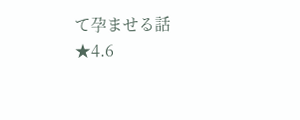て孕ませる話
★4.6